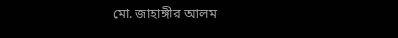মো. জাহাঙ্গীর আলম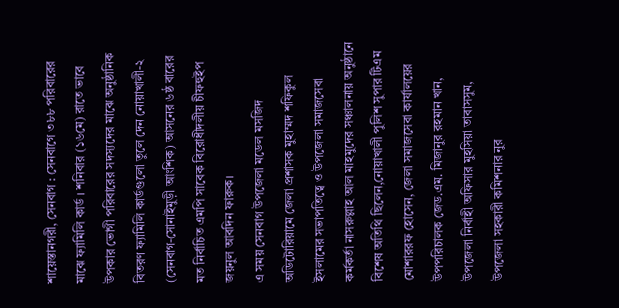শায়েস্তানগরী, সেনবাগ : সেনবাগে ৩৮৮ পরিবারের মাঝে ফ্যামিলি কার্ড । শনিবার (১৬মে) রাতে ভাবে উপকার ভোগী পরিবারের সদস্যদের মাঝে অনুষ্ঠানিক বিতরণ ফ্যামিলি কার্ডগুলো তুলে দেন নোয়াখালী-২ (সেনবাগ-সোনাইমুড়ী আংশিক) আসনের ৬ষ্ঠ বারের মত নির্বাচিত এমপি সাবেক বিরোধীদলীয় চীফহুইপ জয়নুল আবদিন ফারুক।
এ সময় সেনবাগ উপজেলা মডেল মসজিদ অডিটোরিয়ামে জেলা প্রশাসক মুহাম্মদ শফিকুল ইসলামের সভাপতিত্বে ও উপজেলা সমাজসেবা কর্মকর্তা নাসরুল্লাহ আল মাহমুদের সঞ্চালনায় অনুষ্ঠানে বিশেষ অতিথি ছিলেন,নোয়াখালী পুলিশ সুপার টিএম মোশাররফ হোসেন, জেলা সমাজসেবা কার্যালয়ের উপপরিচালক জেড.এম. মিজানুর রহমান খান, উপজেলা নির্বাহী অফিসার মুহসিয়া তাবাসসুম, উপজেলা সহকারী কমিশনার নুর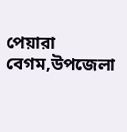পেয়ারা বেগম,উপজেলা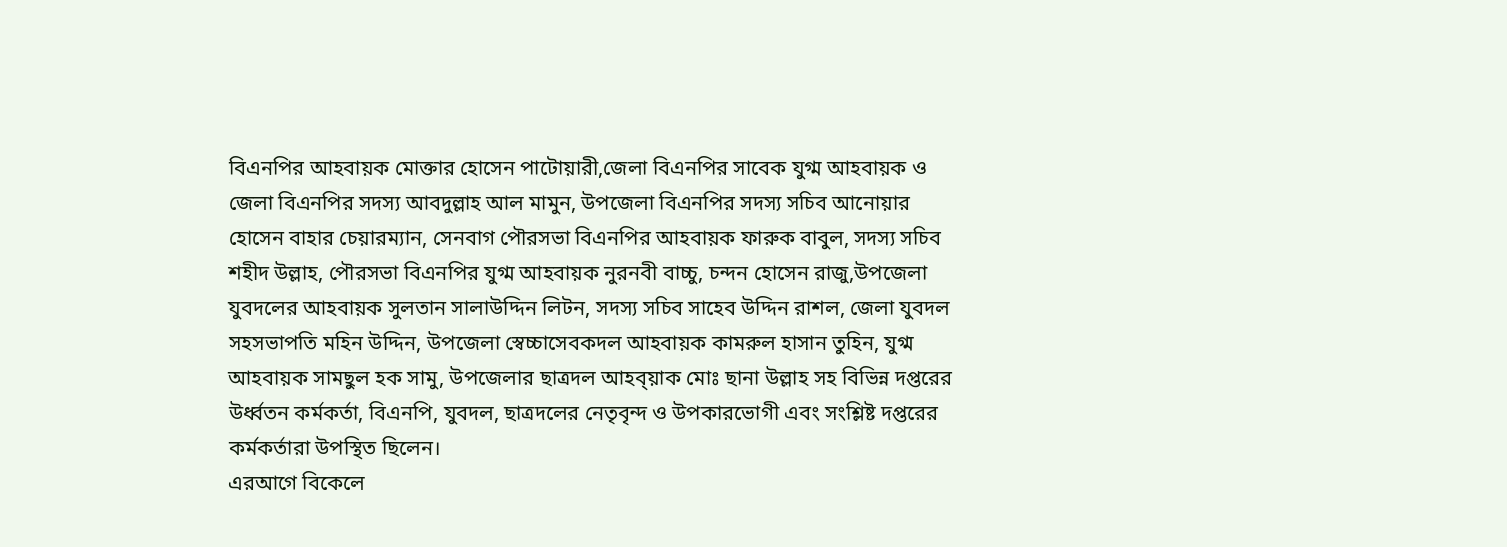বিএনপির আহবায়ক মোক্তার হোসেন পাটোয়ারী,জেলা বিএনপির সাবেক যুগ্ম আহবায়ক ও জেলা বিএনপির সদস্য আবদুল্লাহ আল মামুন, উপজেলা বিএনপির সদস্য সচিব আনোয়ার হোসেন বাহার চেয়ারম্যান, সেনবাগ পৌরসভা বিএনপির আহবায়ক ফারুক বাবুল, সদস্য সচিব শহীদ উল্লাহ, পৌরসভা বিএনপির যুগ্ম আহবায়ক নুরনবী বাচ্চু, চন্দন হোসেন রাজু,উপজেলা যুবদলের আহবায়ক সুলতান সালাউদ্দিন লিটন, সদস্য সচিব সাহেব উদ্দিন রাশল, জেলা যুবদল সহসভাপতি মহিন উদ্দিন, উপজেলা স্বেচ্চাসেবকদল আহবায়ক কামরুল হাসান তুহিন, যুগ্ম আহবায়ক সামছুল হক সামু, উপজেলার ছাত্রদল আহব্য়াক মোঃ ছানা উল্লাহ সহ বিভিন্ন দপ্তরের উর্ধ্বতন কর্মকর্তা, বিএনপি, যুবদল, ছাত্রদলের নেতৃবৃন্দ ও উপকারভোগী এবং সংশ্লিষ্ট দপ্তরের কর্মকর্তারা উপস্থিত ছিলেন।
এরআগে বিকেলে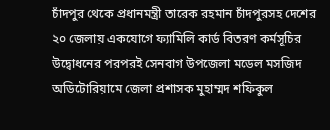চাঁদপুর থেকে প্রধানমন্ত্রী তারেক রহমান চাঁদপুরসহ দেশের ২০ জেলায় একযোগে ফ্যামিলি কার্ড বিতরণ কর্মসূচির উদ্বোধনের পরপরই সেনবাগ উপজেলা মডেল মসজিদ অডিটোরিয়ামে জেলা প্রশাসক মুহাম্মদ শফিকুল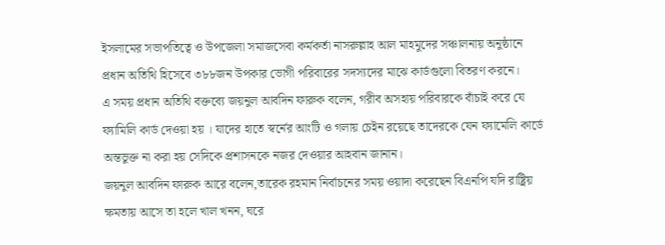ইসলামের সভাপতিত্বে ও উপজেলা সমাজসেবা কর্মকর্তা নাসরুল্লাহ আল মাহমুদের সঞ্চালনায় অনুষ্ঠানে প্রধান অতিথি হিসেবে ৩৮৮জন উপকার ভোগী পরিবারের সদস্যদের মাঝে কার্ডগুলো বিতরণ করনে।
এ সময় প্রধান অতিথি বক্তব্যে জয়নুল আবদিন ফারুক বলেন, গরীব অসহায় পরিবারকে বাঁচাই করে যে ফ্যামিলি কার্ড দেওয়া হয় । যাদের হাতে স্বর্নের আংটি ও গলায় চেইন রয়েছে তাদেরকে যেন ফ্যামেলি কার্ডে অন্তভুক্ত না করা হয় সেদিকে প্রশাসনকে নজর দেওয়ার আহবান জানান।
জয়নুল আবদিন ফারুক আরে বলেন,তারেক রহমান নির্বাচনের সময় ওয়াদা করেছেন বিএনপি যদি রাষ্ট্রিয় ক্ষমতায় আসে তা হলে খাল খনন, ঘরে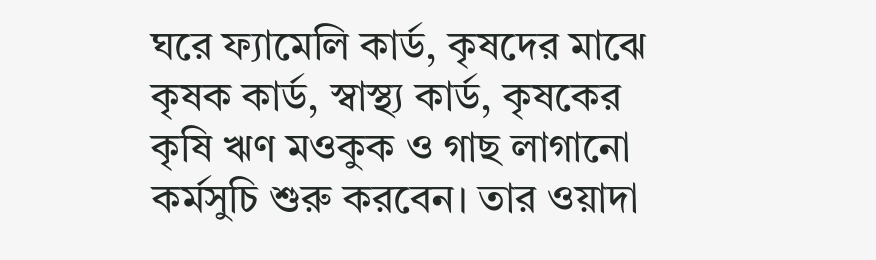ঘরে ফ্যামেলি কার্ড, কৃষদের মাঝে কৃষক কার্ড, স্বাস্থ্য কার্ড, কৃষকের কৃষি ঋণ মওকুক ও গাছ লাগানো কর্মসুচি শুরু করবেন। তার ওয়াদা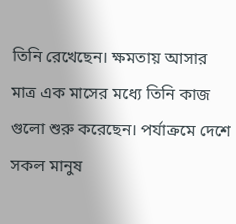তিনি রেখেছেন। ক্ষমতায় আসার মাত্র এক মাসের মধ্যে তিনি কাজ গুলো শুরু করেছেন। পর্যাক্রমে দেশে সকল মানুষ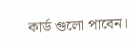কার্ড গুলো পাবেন।